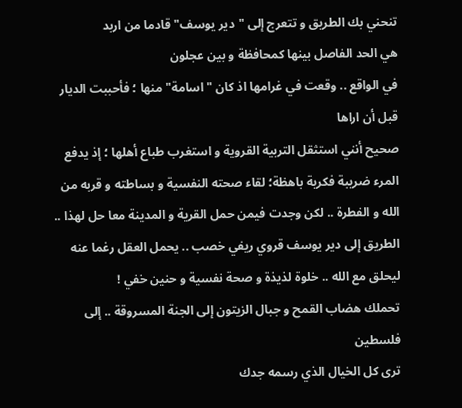تنحني بك الطريق و تتعرج إلى "دير يوسف" قادما من اربد
هي الحد الفاصل بينها كمحافظة و بين عجلون
في الواقع .. وقعت في غرامها اذ كان "اسامة" منها ؛ فأحببت الديار قبل أن اراها
صحيح أنني استثقل التربية القروية و استغرب طباع أهلها ؛ إذ يدفع المرء ضريبة فكرية باهظة؛ لقاء صحته النفسية و بساطته و قربه من الله و الفطرة .. لكن وجدت فيمن حمل القرية و المدينة معا حل لهذا ..
الطريق إلى دير يوسف قروي ريفي خصب .. يحمل العقل رغما عنه ليحلق مع الله .. خلوة لذيذة و صحة نفسية و حنين خفي !
تحملك هضاب القمح و جبال الزيتون إلى الجنة المسروقة .. إلى فلسطين
ترى كل الخيال الذي رسمه جدك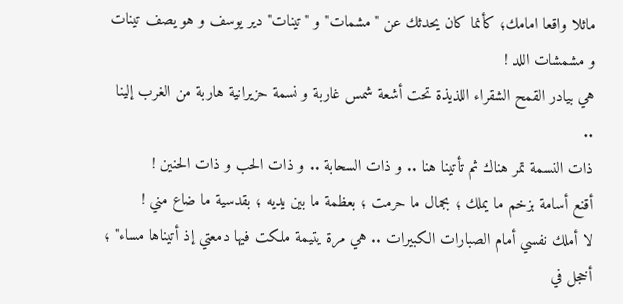ماثلا واقعا امامك؛ كأنما كان يحدثك عن "مشمات" و "تينات" دير يوسف و هو يصف تينات و مشمشات اللد !
هي بيادر القمح الشقراء اللذيذة تحت أشعة شمس غاربة و نسمة حزيرانية هاربة من الغرب إلينا ..
ذات النسمة تمر هناك ثم تأتينا هنا .. و ذات السحابة .. و ذات الحب و ذات الحنين !
أقنع أسامة بزخم ما يملك ؛ بجمال ما حرمت ؛ بعظمة ما بين يديه ؛ بقدسية ما ضاع مني !
لا أملك نفسي أمام الصبارات الكبيرات .. هي مرة يتيمة ملكت فيها دمعتي إذ أتيناها مساء" ؛ أخجل في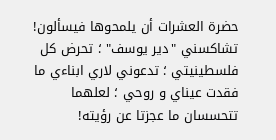حضرة العشرات أن يلمحوها فيسألون!
تشاكسني "دير يوسف" ؛ تحرض كل فلسطينيتي ؛ تدعوني لاري ابناءي ما فقدت عيناي و روحي ؛ لعلهما تتحسسان ما عجزتا عن رؤيته!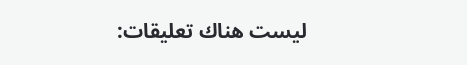ليست هناك تعليقات: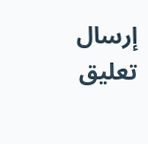إرسال تعليق